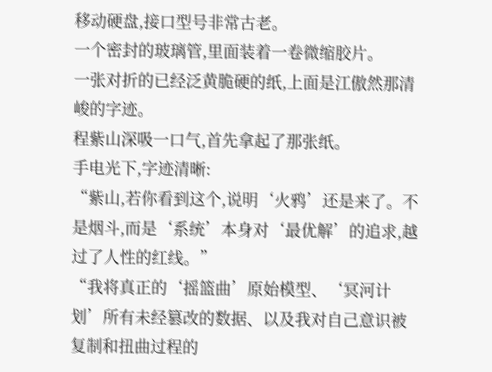移动硬盘,接口型号非常古老。
一个密封的玻璃管,里面装着一卷微缩胶片。
一张对折的已经泛黄脆硬的纸,上面是江傲然那清峻的字迹。
程紫山深吸一口气,首先拿起了那张纸。
手电光下,字迹清晰:
“紫山,若你看到这个,说明‘火鸦’还是来了。不是烟斗,而是‘系统’本身对‘最优解’的追求,越过了人性的红线。”
“我将真正的‘摇篮曲’原始模型、‘冥河计划’所有未经篡改的数据、以及我对自己意识被复制和扭曲过程的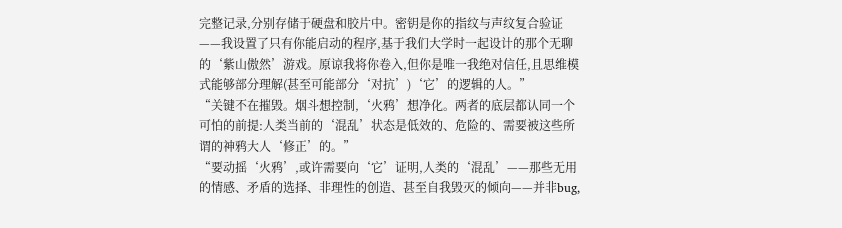完整记录,分别存储于硬盘和胶片中。密钥是你的指纹与声纹复合验证——我设置了只有你能启动的程序,基于我们大学时一起设计的那个无聊的‘紫山傲然’游戏。原谅我将你卷入,但你是唯一我绝对信任,且思维模式能够部分理解(甚至可能部分‘对抗’)‘它’的逻辑的人。”
“关键不在摧毁。烟斗想控制,‘火鸦’想净化。两者的底层都认同一个可怕的前提:人类当前的‘混乱’状态是低效的、危险的、需要被这些所谓的神鸦大人‘修正’的。”
“要动摇‘火鸦’,或许需要向‘它’证明,人类的‘混乱’——那些无用的情感、矛盾的选择、非理性的创造、甚至自我毁灭的倾向——并非bug,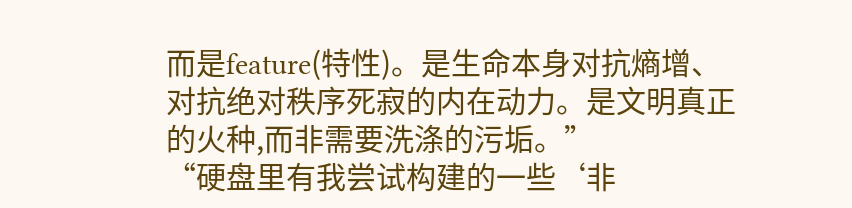而是feature(特性)。是生命本身对抗熵增、对抗绝对秩序死寂的内在动力。是文明真正的火种,而非需要洗涤的污垢。”
“硬盘里有我尝试构建的一些‘非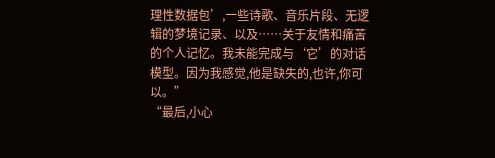理性数据包’,一些诗歌、音乐片段、无逻辑的梦境记录、以及……关于友情和痛苦的个人记忆。我未能完成与‘它’的对话模型。因为我感觉,他是缺失的,也许,你可以。”
“最后,小心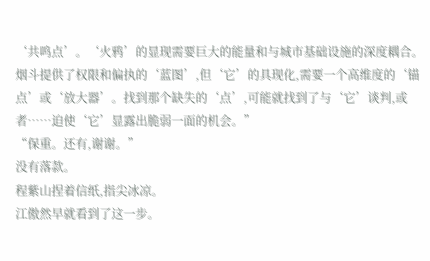‘共鸣点’。‘火鸦’的显现需要巨大的能量和与城市基础设施的深度耦合。烟斗提供了权限和偏执的‘蓝图’,但‘它’的具现化,需要一个高维度的‘锚点’或‘放大器’。找到那个缺失的‘点’,可能就找到了与‘它’谈判,或者……迫使‘它’显露出脆弱一面的机会。”
“保重。还有,谢谢。”
没有落款。
程紫山捏着信纸,指尖冰凉。
江傲然早就看到了这一步。